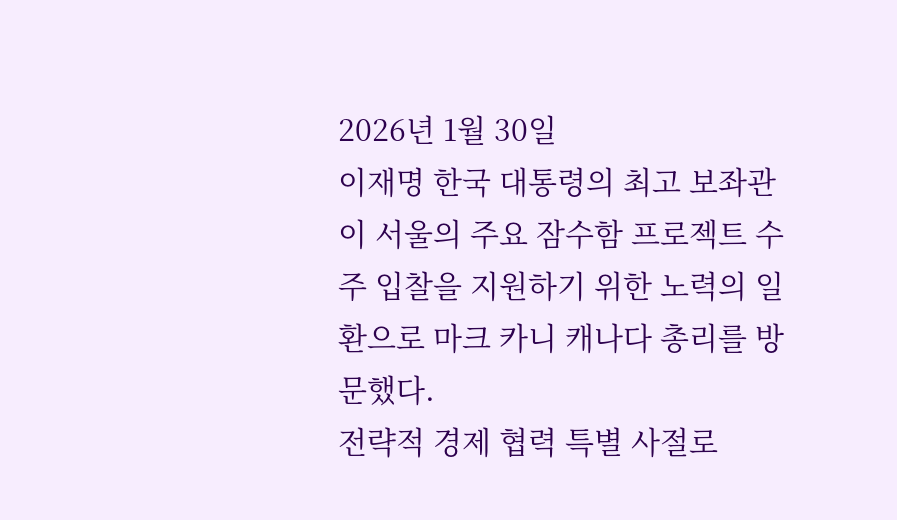2026년 1월 30일
이재명 한국 대통령의 최고 보좌관이 서울의 주요 잠수함 프로젝트 수주 입찰을 지원하기 위한 노력의 일환으로 마크 카니 캐나다 총리를 방문했다.
전략적 경제 협력 특별 사절로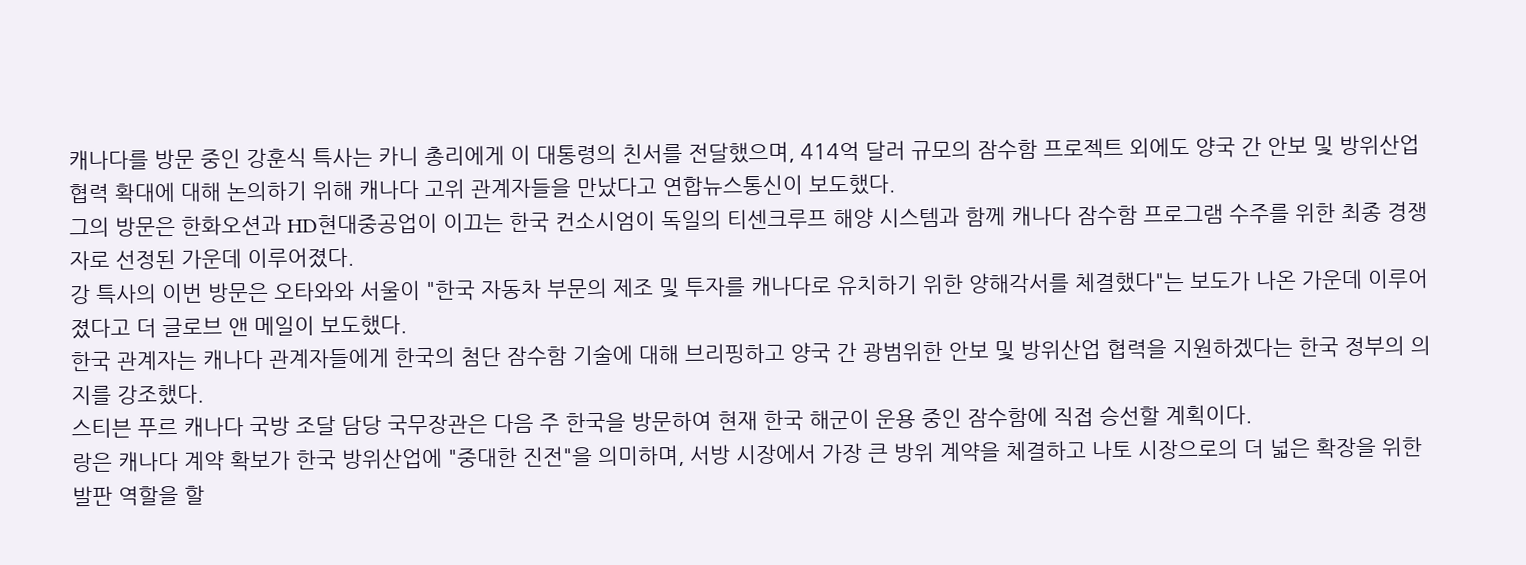캐나다를 방문 중인 강훈식 특사는 카니 총리에게 이 대통령의 친서를 전달했으며, 414억 달러 규모의 잠수함 프로젝트 외에도 양국 간 안보 및 방위산업 협력 확대에 대해 논의하기 위해 캐나다 고위 관계자들을 만났다고 연합뉴스통신이 보도했다.
그의 방문은 한화오션과 HD현대중공업이 이끄는 한국 컨소시엄이 독일의 티센크루프 해양 시스템과 함께 캐나다 잠수함 프로그램 수주를 위한 최종 경쟁자로 선정된 가운데 이루어졌다.
강 특사의 이번 방문은 오타와와 서울이 "한국 자동차 부문의 제조 및 투자를 캐나다로 유치하기 위한 양해각서를 체결했다"는 보도가 나온 가운데 이루어졌다고 더 글로브 앤 메일이 보도했다.
한국 관계자는 캐나다 관계자들에게 한국의 첨단 잠수함 기술에 대해 브리핑하고 양국 간 광범위한 안보 및 방위산업 협력을 지원하겠다는 한국 정부의 의지를 강조했다.
스티븐 푸르 캐나다 국방 조달 담당 국무장관은 다음 주 한국을 방문하여 현재 한국 해군이 운용 중인 잠수함에 직접 승선할 계획이다.
랑은 캐나다 계약 확보가 한국 방위산업에 "중대한 진전"을 의미하며, 서방 시장에서 가장 큰 방위 계약을 체결하고 나토 시장으로의 더 넓은 확장을 위한 발판 역할을 할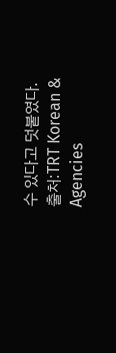수 있다고 덧붙였다.
출처:TRT Korean & Agencies